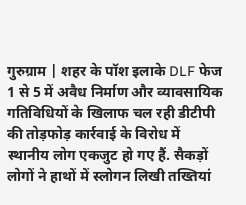गुरुग्राम | शहर के पॉश इलाके DLF फेज 1 से 5 में अवैध निर्माण और व्यावसायिक गतिविधियों के खिलाफ चल रही डीटीपी की तोड़फोड़ कार्रवाई के विरोध में स्थानीय लोग एकजुट हो गए हैं. सैकड़ों लोगों ने हाथों में स्लोगन लिखी तख्तियां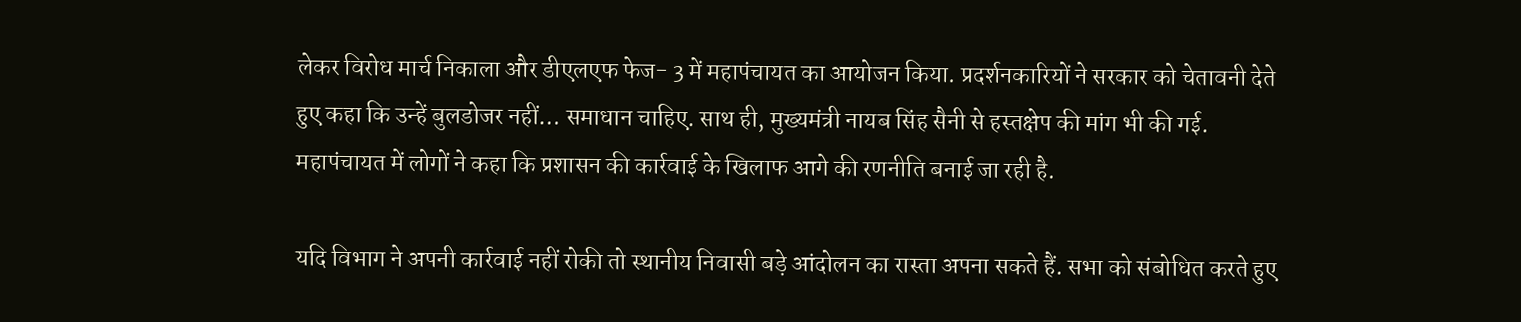लेकर विरोध मार्च निकाला और डीएलएफ फेज- 3 में महापंचायत का आयोजन किया. प्रदर्शनकारियों ने सरकार को चेतावनी देते हुए कहा कि उन्हें बुलडोजर नहीं… समाधान चाहिए. साथ ही, मुख्यमंत्री नायब सिंह सैनी से हस्तक्षेप की मांग भी की गई. महापंचायत में लोगों ने कहा कि प्रशासन की कार्रवाई के खिलाफ आगे की रणनीति बनाई जा रही है.

यदि विभाग ने अपनी कार्रवाई नहीं रोकी तो स्थानीय निवासी बड़े आंदोलन का रास्ता अपना सकते हैं. सभा को संबोधित करते हुए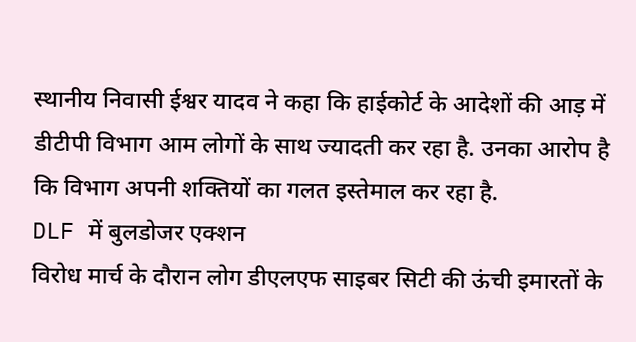स्थानीय निवासी ईश्वर यादव ने कहा कि हाईकोर्ट के आदेशों की आड़ में डीटीपी विभाग आम लोगों के साथ ज्यादती कर रहा है. उनका आरोप है कि विभाग अपनी शक्तियों का गलत इस्तेमाल कर रहा है.
DLF में बुलडोजर एक्शन
विरोध मार्च के दौरान लोग डीएलएफ साइबर सिटी की ऊंची इमारतों के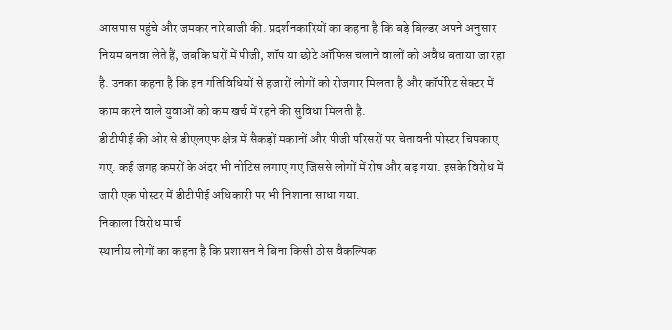आसपास पहुंचे और जमकर नारेबाजी की. प्रदर्शनकारियों का कहना है कि बड़े बिल्डर अपने अनुसार नियम बनवा लेते हैं, जबकि घरों में पीजी, शॉप या छोटे ऑफिस चलाने वालों को अवैध बताया जा रहा है. उनका कहना है कि इन गतिविधियों से हजारों लोगों को रोजगार मिलता है और कॉर्पोरेट सेक्टर में काम करने वाले युवाओं को कम खर्च में रहने की सुविधा मिलती है.
डीटीपीई की ओर से डीएलएफ क्षेत्र में सैकड़ों मकानों और पीजी परिसरों पर चेतावनी पोस्टर चिपकाए गए. कई जगह कमरों के अंदर भी नोटिस लगाए गए जिससे लोगों में रोष और बढ़ गया. इसके विरोध में जारी एक पोस्टर में डीटीपीई अधिकारी पर भी निशाना साधा गया.
निकाला विरोध मार्च
स्थानीय लोगों का कहना है कि प्रशासन ने बिना किसी ठोस वैकल्पिक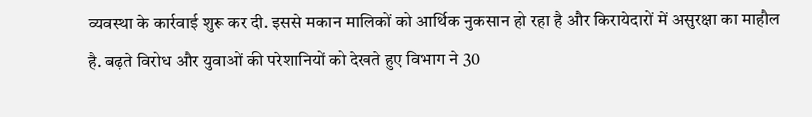व्यवस्था के कार्रवाई शुरू कर दी. इससे मकान मालिकों को आर्थिक नुकसान हो रहा है और किरायेदारों में असुरक्षा का माहौल है. बढ़ते विरोध और युवाओं की परेशानियों को देखते हुए विभाग ने 30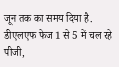जून तक का समय दिया है. डीएलएफ फेज 1 से 5 में चल रहे पीजी,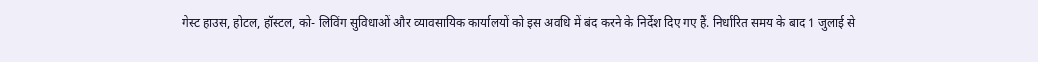गेस्ट हाउस, होटल, हॉस्टल, को- लिविंग सुविधाओं और व्यावसायिक कार्यालयों को इस अवधि में बंद करने के निर्देश दिए गए हैं. निर्धारित समय के बाद 1 जुलाई से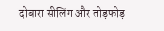दोबारा सीलिंग और तोड़फोड़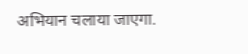अभियान चलाया जाएगा.